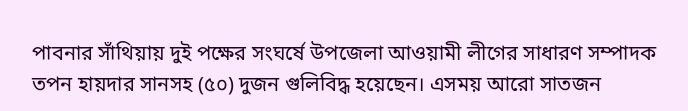পাবনার সাঁথিয়ায় দুই পক্ষের সংঘর্ষে উপজেলা আওয়ামী লীগের সাধারণ সম্পাদক তপন হায়দার সানসহ (৫০) দুজন গুলিবিদ্ধ হয়েছেন। এসময় আরো সাতজন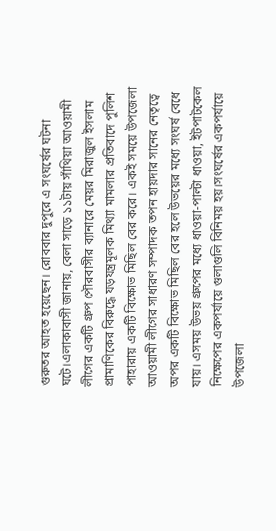গুরুতর আহত হয়েছেন। রোববার দুপুরে এ সংঘর্ষের ঘটনা ঘটে।এলাকাবাসী জানায়, বেলা সাড়ে ১১টায় সাঁথিয়া আওয়ামী লীগের একটি গ্রুপ পৌরবাসীর ব্যানারে মেয়র মিরাজুল ইসলাম প্রামাণিকের বিরুদ্ধে যড়যন্ত্রমূলক মিথ্যা মামলার প্রতিবাদে পুলিশ পাহারায় একটি বিক্ষোভ মিছিল বের করে। একই সময়ে উপজেলা আওয়ামী লীগের সাধারণ সম্পাদক তপন হায়দার সানের নেতৃত্বে অপর একটি বিক্ষোভ মিছিল বের হলে উভয়ের মধ্যে সংঘর্ষ বেধে যায়। এসময় উভয় গ্রুপের মধ্যে ধাওয়া-পাল্টা ধাওয়া, ইটপাটকেল নিক্ষেপের একপর্যায়ে গুলাগুলি বিনিময় হয়।সংঘর্ষের একপর্যায়ে উপজেলা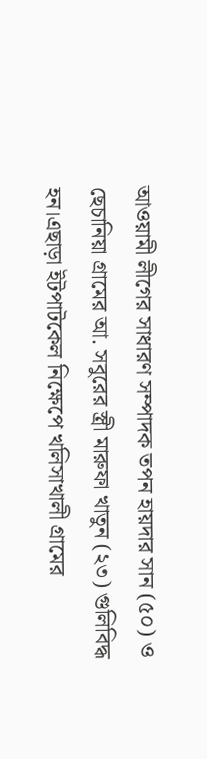আওয়ামী লীগের সাধারণ সম্পাদক তপন হায়দার সান (৫০) ও ছেচানিয়া গ্রামের আ. সবুরের স্ত্রী মারুফা খাতুন (২৩) গুলিবিদ্ধ হন।এছাড়া ইটপাটকেল নিক্ষেপে খলিসাখালী গ্রামের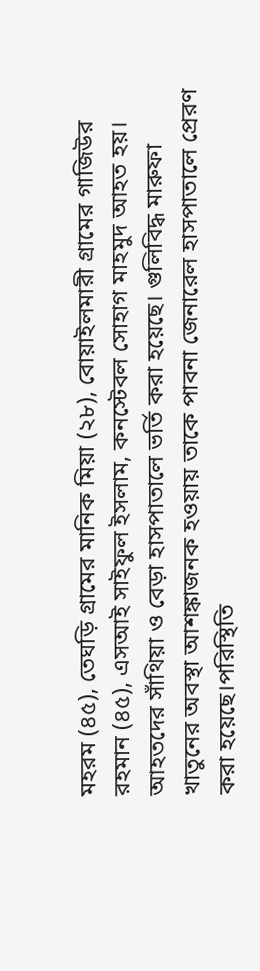মহরম (৪৫), তেঘড়ি গ্রামের মানিক মিয়া (২৮), বোয়াইলমারী গ্রামের গাজিউর রহমান (৪৫), এসআই সাইফুল ইসলাম, কনস্টেবল সোহাগ মাহমুদ আহত হয়। আহতদের সাঁথিয়া ও বেড়া হাসপাতালে ভর্তি করা হয়েছে। গুলিবিদ্ধ মারুফা খাতুনের অবস্থা আশঙ্কাজনক হওয়ায় তাকে পাবনা জেনারেল হাসপাতালে প্রেরণ করা হয়েছে।পরিস্থিতি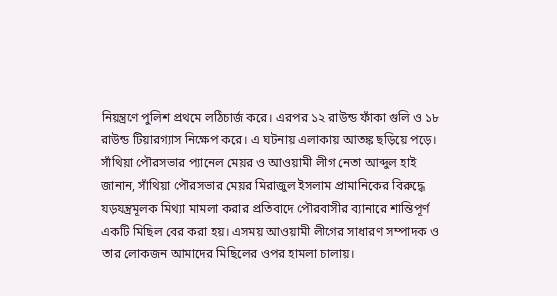নিয়ন্ত্রণে পুলিশ প্রথমে লঠিচার্জ করে। এরপর ১২ রাউন্ড ফাঁকা গুলি ও ১৮ রাউন্ড টিয়ারগ্যাস নিক্ষেপ করে। এ ঘটনায় এলাকায় আতঙ্ক ছড়িয়ে পড়ে। সাঁথিয়া পৌরসভার প্যানেল মেয়র ও আওয়ামী লীগ নেতা আব্দুল হাই জানান, সাঁথিয়া পৌরসভার মেয়র মিরাজুল ইসলাম প্রামানিকের বিরুদ্ধে যড়যন্ত্রমূলক মিথ্যা মামলা করার প্রতিবাদে পৌরবাসীর ব্যানারে শান্তিপূর্ণ একটি মিছিল বের করা হয়। এসময় আওয়ামী লীগের সাধারণ সম্পাদক ও তার লোকজন আমাদের মিছিলের ওপর হামলা চালায়।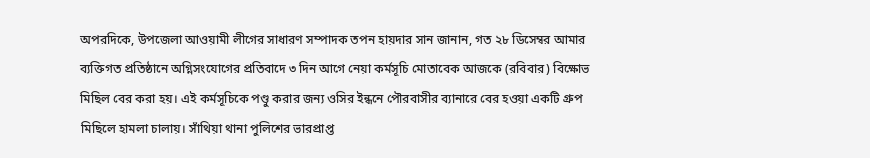অপরদিকে, উপজেলা আওয়ামী লীগের সাধারণ সম্পাদক তপন হায়দার সান জানান, গত ২৮ ডিসেম্বর আমার ব্যক্তিগত প্রতিষ্ঠানে অগ্নিসংযোগের প্রতিবাদে ৩ দিন আগে নেয়া কর্মসূচি মোতাবেক আজকে (রবিবার) বিক্ষোভ মিছিল বের করা হয়। এই কর্মসূচিকে পণ্ডু করার জন্য ওসির ইন্ধনে পৌরবাসীর ব্যানারে বের হওয়া একটি গ্রুপ মিছিলে হামলা চালায়। সাঁথিয়া থানা পুলিশের ভারপ্রাপ্ত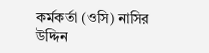কর্মকর্তা (ওসি) নাসির উদ্দিন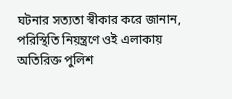ঘটনার সত্যতা স্বীকার করে জানান, পরিস্থিতি নিয়ন্ত্রণে ওই এলাকায় অতিরিক্ত পুলিশ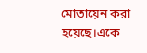মোতায়েন করা হয়েছে।একে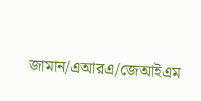জামান/এআরএ/জেআইএম